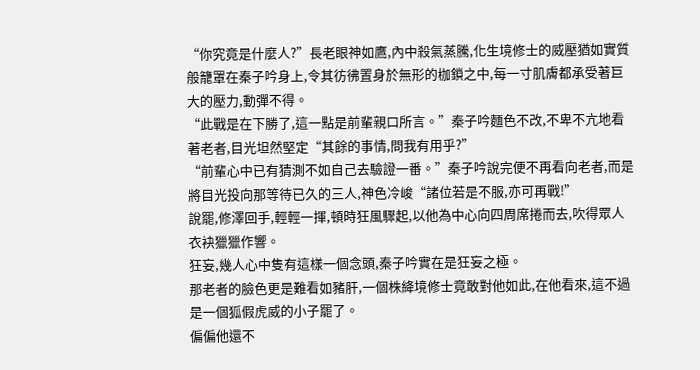“你究竟是什麼人?”長老眼神如鷹,內中殺氣蒸騰,化生境修士的威壓猶如實質般籠罩在秦子吟身上,令其彷彿置身於無形的枷鎖之中,每一寸肌膚都承受著巨大的壓力,動彈不得。
“此戰是在下勝了,這一點是前輩親口所言。”秦子吟麵色不改,不卑不亢地看著老者,目光坦然堅定“其餘的事情,問我有用乎?”
“前輩心中已有猜測不如自己去驗證一番。”秦子吟說完便不再看向老者,而是將目光投向那等待已久的三人,神色冷峻“諸位若是不服,亦可再戰!”
說罷,修澤回手,輕輕一揮,頓時狂風驟起,以他為中心向四周席捲而去,吹得眾人衣袂獵獵作響。
狂妄,幾人心中隻有這樣一個念頭,秦子吟實在是狂妄之極。
那老者的臉色更是難看如豬肝,一個株絳境修士竟敢對他如此,在他看來,這不過是一個狐假虎威的小子罷了。
偏偏他還不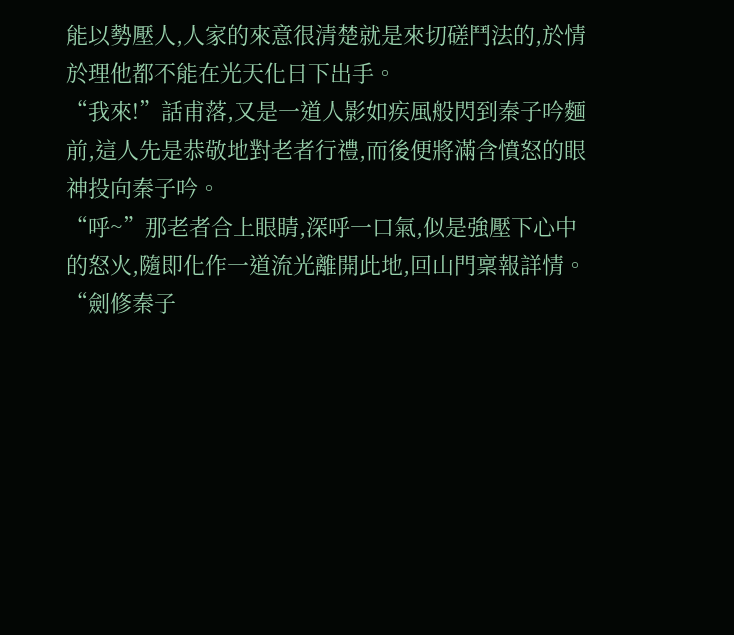能以勢壓人,人家的來意很清楚就是來切磋鬥法的,於情於理他都不能在光天化日下出手。
“我來!”話甫落,又是一道人影如疾風般閃到秦子吟麵前,這人先是恭敬地對老者行禮,而後便將滿含憤怒的眼神投向秦子吟。
“呼~”那老者合上眼睛,深呼一口氣,似是強壓下心中的怒火,隨即化作一道流光離開此地,回山門稟報詳情。
“劍修秦子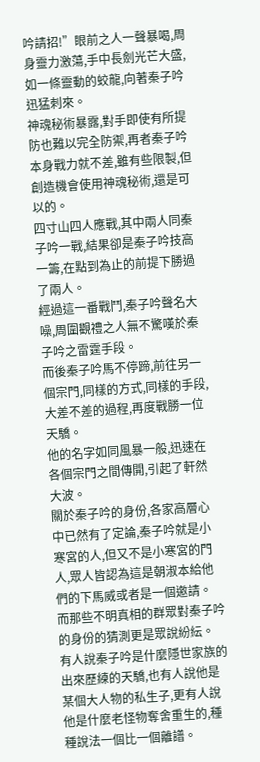吟請招!”眼前之人一聲暴喝,周身靈力激蕩,手中長劍光芒大盛,如一條靈動的蛟龍,向著秦子吟迅猛刺來。
神魂秘術暴露,對手即使有所提防也難以完全防禦,再者秦子吟本身戰力就不差,雖有些限製,但創造機會使用神魂秘術,還是可以的。
四寸山四人應戰,其中兩人同秦子吟一戰,結果卻是秦子吟技高一籌,在點到為止的前提下勝過了兩人。
經過這一番戰鬥,秦子吟聲名大噪,周圍觀禮之人無不驚嘆於秦子吟之雷霆手段。
而後秦子吟馬不停蹄,前往另一個宗門,同樣的方式,同樣的手段,大差不差的過程,再度戰勝一位天驕。
他的名字如同風暴一般,迅速在各個宗門之間傳開,引起了軒然大波。
關於秦子吟的身份,各家高層心中已然有了定論,秦子吟就是小寒宮的人,但又不是小寒宮的門人,眾人皆認為這是朝淑本給他們的下馬威或者是一個邀請。
而那些不明真相的群眾對秦子吟的身份的猜測更是眾說紛紜。
有人說秦子吟是什麼隱世家族的出來歷練的天驕,也有人說他是某個大人物的私生子,更有人說他是什麼老怪物奪舍重生的,種種說法一個比一個離譜。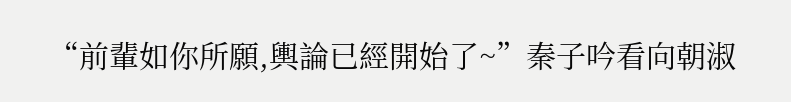“前輩如你所願,輿論已經開始了~”秦子吟看向朝淑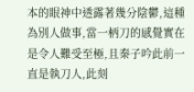本的眼神中透露著幾分陰鬱,這種為別人做事,當一柄刀的感覺實在是令人難受至極,且秦子吟此前一直是執刀人,此刻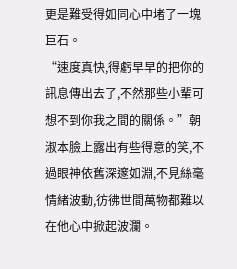更是難受得如同心中堵了一塊巨石。
“速度真快,得虧早早的把你的訊息傳出去了,不然那些小輩可想不到你我之間的關係。”朝淑本臉上露出有些得意的笑,不過眼神依舊深邃如淵,不見絲毫情緒波動,彷彿世間萬物都難以在他心中掀起波瀾。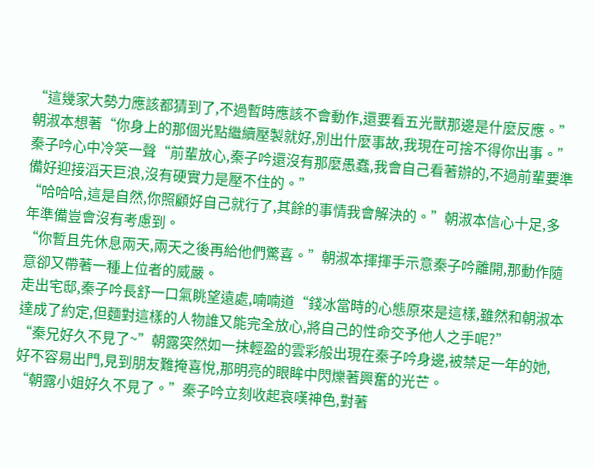“這幾家大勢力應該都猜到了,不過暫時應該不會動作,還要看五光獸那邊是什麼反應。”朝淑本想著“你身上的那個光點繼續壓製就好,別出什麼事故,我現在可捨不得你出事。”
秦子吟心中冷笑一聲“前輩放心,秦子吟還沒有那麼愚蠢,我會自己看著辦的,不過前輩要準備好迎接滔天巨浪,沒有硬實力是壓不住的。”
“哈哈哈,這是自然,你照顧好自己就行了,其餘的事情我會解決的。”朝淑本信心十足,多年準備豈會沒有考慮到。
“你暫且先休息兩天,兩天之後再給他們驚喜。”朝淑本揮揮手示意秦子吟離開,那動作隨意卻又帶著一種上位者的威嚴。
走出宅邸,秦子吟長舒一口氣眺望遠處,喃喃道“錢冰當時的心態原來是這樣,雖然和朝淑本達成了約定,但麵對這樣的人物誰又能完全放心,將自己的性命交予他人之手呢?”
“秦兄好久不見了~”朝露突然如一抹輕盈的雲彩般出現在秦子吟身邊,被禁足一年的她,好不容易出門,見到朋友難掩喜悅,那明亮的眼眸中閃爍著興奮的光芒。
“朝露小姐好久不見了。”秦子吟立刻收起哀嘆神色,對著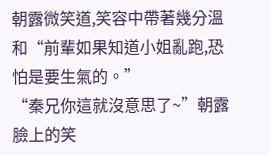朝露微笑道,笑容中帶著幾分溫和“前輩如果知道小姐亂跑,恐怕是要生氣的。”
“秦兄你這就沒意思了~”朝露臉上的笑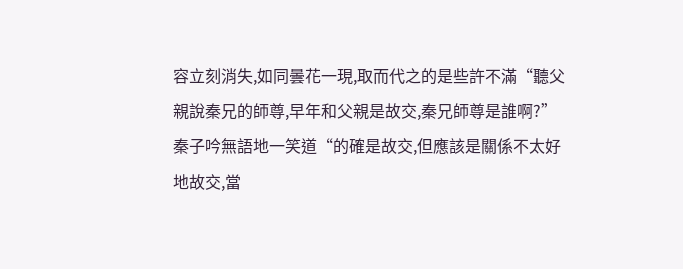容立刻消失,如同曇花一現,取而代之的是些許不滿“聽父親說秦兄的師尊,早年和父親是故交,秦兄師尊是誰啊?”
秦子吟無語地一笑道“的確是故交,但應該是關係不太好地故交,當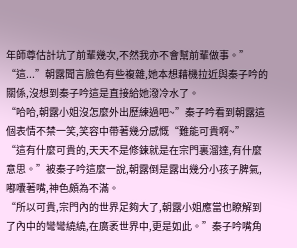年師尊估計坑了前輩幾次,不然我亦不會幫前輩做事。”
“這...”朝露聞言臉色有些複雜,她本想藉機拉近與秦子吟的關係,沒想到秦子吟這是直接給她潑冷水了。
“哈哈,朝露小姐沒怎麼外出歷練過吧~”秦子吟看到朝露這個表情不禁一笑,笑容中帶著幾分感慨“難能可貴啊~”
“這有什麼可貴的,天天不是修鍊就是在宗門裏溜達,有什麼意思。”被秦子吟這麼一說,朝露倒是露出幾分小孩子脾氣,嘟囔著嘴,神色頗為不滿。
“所以可貴,宗門內的世界足夠大了,朝露小姐應當也瞭解到了內中的彎彎繞繞,在廣袤世界中,更是如此。”秦子吟嘴角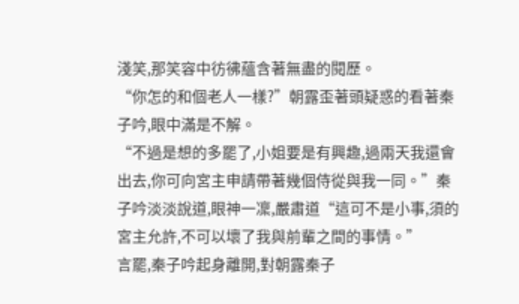淺笑,那笑容中彷彿蘊含著無盡的閱歷。
“你怎的和個老人一樣?”朝露歪著頭疑惑的看著秦子吟,眼中滿是不解。
“不過是想的多罷了,小姐要是有興趣,過兩天我還會出去,你可向宮主申請帶著幾個侍從與我一同。”秦子吟淡淡說道,眼神一凜,嚴肅道“這可不是小事,須的宮主允許,不可以壞了我與前輩之間的事情。”
言罷,秦子吟起身離開,對朝露秦子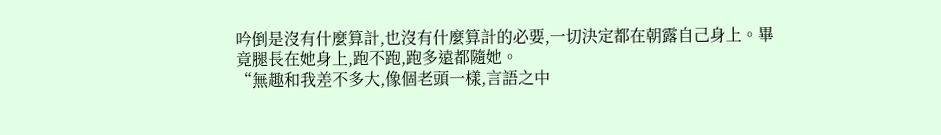吟倒是沒有什麼算計,也沒有什麼算計的必要,一切決定都在朝露自己身上。畢竟腿長在她身上,跑不跑,跑多遠都隨她。
“無趣和我差不多大,像個老頭一樣,言語之中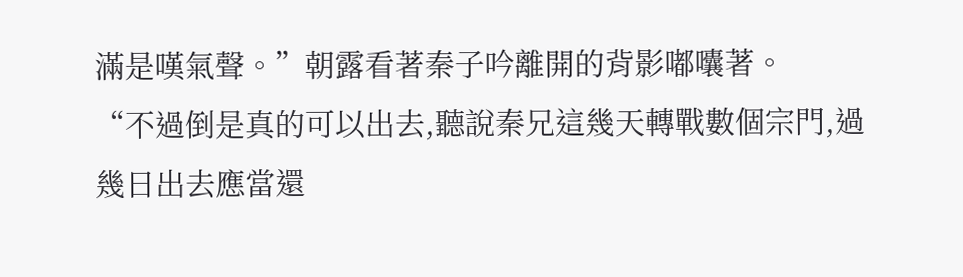滿是嘆氣聲。”朝露看著秦子吟離開的背影嘟囔著。
“不過倒是真的可以出去,聽說秦兄這幾天轉戰數個宗門,過幾日出去應當還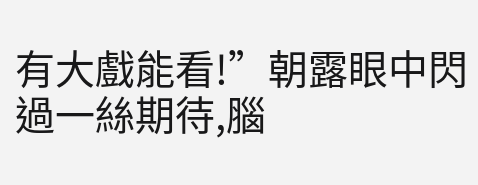有大戲能看!”朝露眼中閃過一絲期待,腦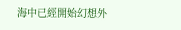海中已經開始幻想外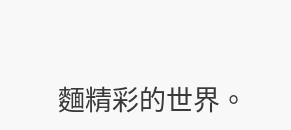麵精彩的世界。